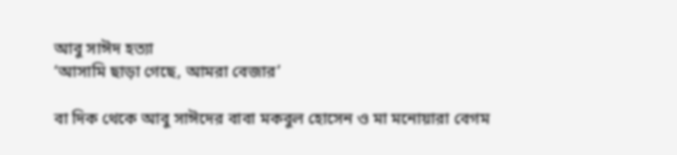আবু সাঈদ হত্যা
‘আসামি ছাড়া গেছে, আমরা বেজার’

বা দিক থেকে আবু সাঈদের বাবা মকবুল হোসেন ও মা মনোয়ারা বেগম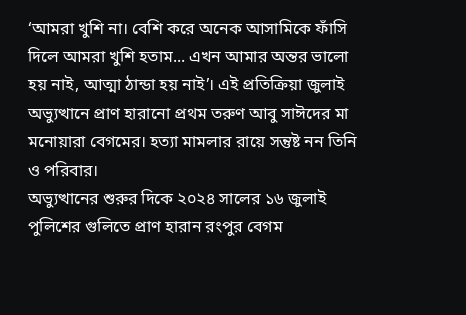‘আমরা খুশি না। বেশি করে অনেক আসামিকে ফাঁসি দিলে আমরা খুশি হতাম... এখন আমার অন্তর ভালো হয় নাই, আত্মা ঠান্ডা হয় নাই’। এই প্রতিক্রিয়া জুলাই অভ্যুত্থানে প্রাণ হারানো প্রথম তরুণ আবু সাঈদের মা মনোয়ারা বেগমের। হত্যা মামলার রায়ে সন্তুষ্ট নন তিনি ও পরিবার।
অভ্যুত্থানের শুরুর দিকে ২০২৪ সালের ১৬ জুলাই পুলিশের গুলিতে প্রাণ হারান রংপুর বেগম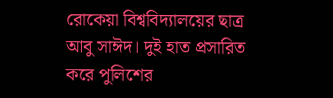রোকেয়া বিশ্ববিদ্যালয়ের ছাত্র আবু সাঈদ। দুই হাত প্রসারিত করে পুলিশের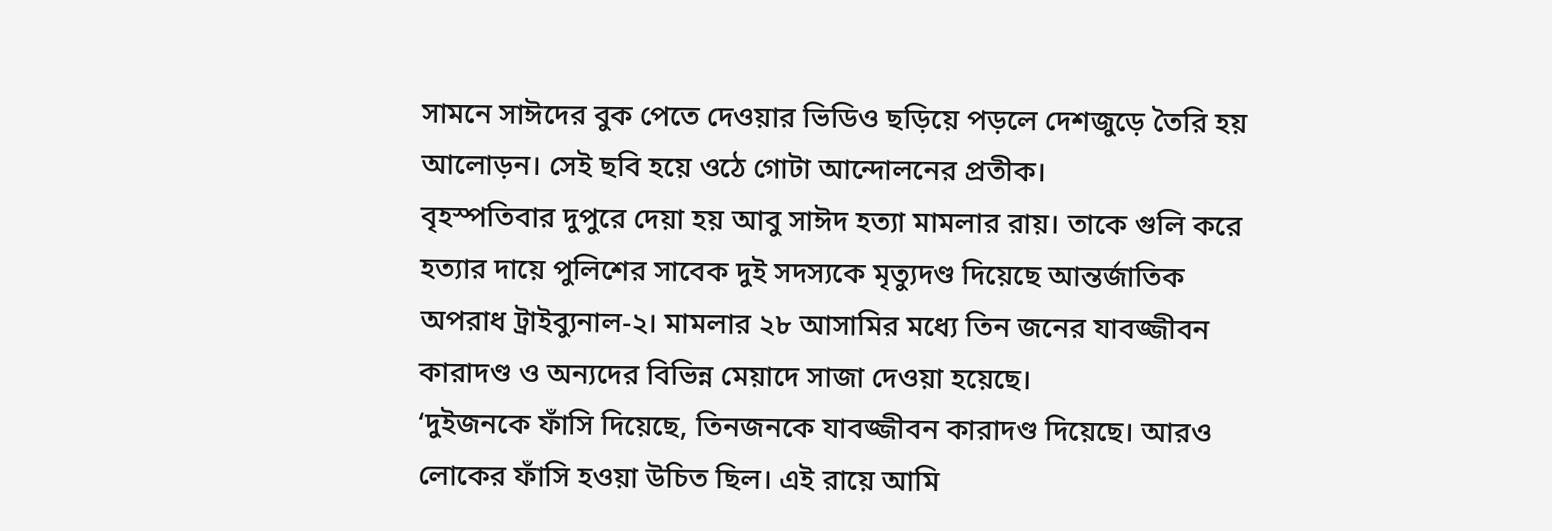সামনে সাঈদের বুক পেতে দেওয়ার ভিডিও ছড়িয়ে পড়লে দেশজুড়ে তৈরি হয় আলোড়ন। সেই ছবি হয়ে ওঠে গোটা আন্দোলনের প্রতীক।
বৃহস্পতিবার দুপুরে দেয়া হয় আবু সাঈদ হত্যা মামলার রায়। তাকে গুলি করে হত্যার দায়ে পুলিশের সাবেক দুই সদস্যকে মৃত্যুদণ্ড দিয়েছে আন্তর্জাতিক অপরাধ ট্রাইব্যুনাল-২। মামলার ২৮ আসামির মধ্যে তিন জনের যাবজ্জীবন কারাদণ্ড ও অন্যদের বিভিন্ন মেয়াদে সাজা দেওয়া হয়েছে।
‘দুইজনকে ফাঁসি দিয়েছে, তিনজনকে যাবজ্জীবন কারাদণ্ড দিয়েছে। আরও লোকের ফাঁসি হওয়া উচিত ছিল। এই রায়ে আমি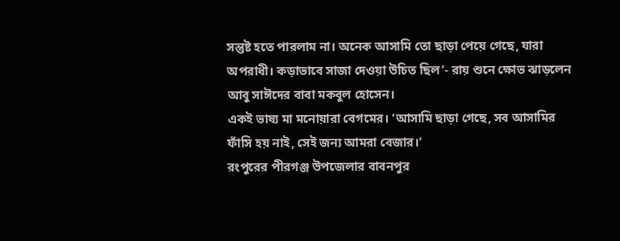সন্তুষ্ট হতে পারলাম না। অনেক আসামি তো ছাড়া পেয়ে গেছে, যারা অপরাধী। কড়াভাবে সাজা দেওয়া উচিত ছিল’- রায় শুনে ক্ষোভ ঝাড়লেন আবু সাঈদের বাবা মকবুল হোসেন।
একই ভাষ্য মা মনোয়ারা বেগমের। ‘আসামি ছাড়া গেছে, সব আসামির ফাঁসি হয় নাই, সেই জন্য আমরা বেজার।’
রংপুরের পীরগঞ্জ উপজেলার বাবনপুর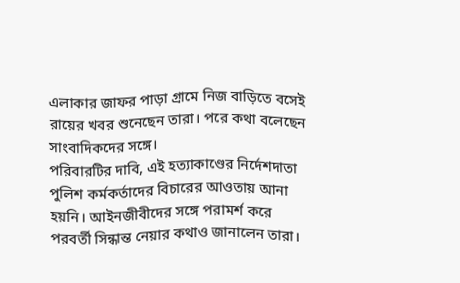এলাকার জাফর পাড়া গ্রামে নিজ বাড়িতে বসেই রায়ের খবর শুনেছেন তারা। পরে কথা বলেছেন সাংবাদিকদের সঙ্গে।
পরিবারটির দাবি, এই হত্যাকাণ্ডের নির্দেশদাতা পুলিশ কর্মকর্তাদের বিচারের আওতায় আনা হয়নি। আইনজীবীদের সঙ্গে পরামর্শ করে পরবর্তী সিন্ধান্ত নেয়ার কথাও জানালেন তারা।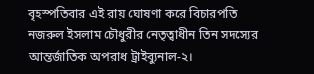বৃহস্পতিবার এই রায় ঘোষণা করে বিচারপতি নজরুল ইসলাম চৌধুরীর নেতৃত্বাধীন তিন সদস্যের আন্তর্জাতিক অপরাধ ট্রাইব্যুনাল-২।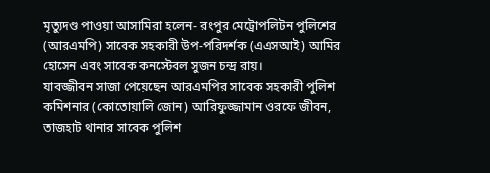মৃত্যুদণ্ড পাওয়া আসামিরা হলেন- রংপুর মেট্রোপলিটন পুলিশের (আরএমপি) সাবেক সহকারী উপ-পরিদর্শক (এএসআই) আমির হোসেন এবং সাবেক কনস্টেবল সুজন চন্দ্র রায়।
যাবজ্জীবন সাজা পেয়েছেন আরএমপির সাবেক সহকারী পুলিশ কমিশনার (কোতোয়ালি জোন) আরিফুজ্জামান ওরফে জীবন, তাজহাট থানার সাবেক পুলিশ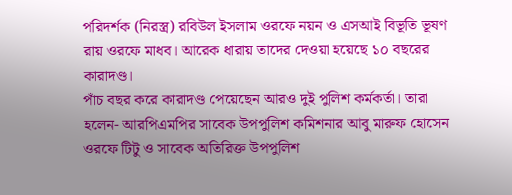পরিদর্শক (নিরস্ত্র) রবিউল ইসলাম ওরফে নয়ন ও এসআই বিভূতি ভূষণ রায় ওরফে মাধব। আরেক ধারায় তাদের দেওয়া হয়েছে ১০ বছরের কারাদণ্ড।
পাঁচ বছর করে কারাদণ্ড পেয়েছেন আরও দুই পুলিশ কর্মকর্তা। তারা হলেন- আরপিএমপির সাবেক উপপুলিশ কমিশনার আবু মারুফ হোসেন ওরফে টিটু ও সাবেক অতিরিক্ত উপপুলিশ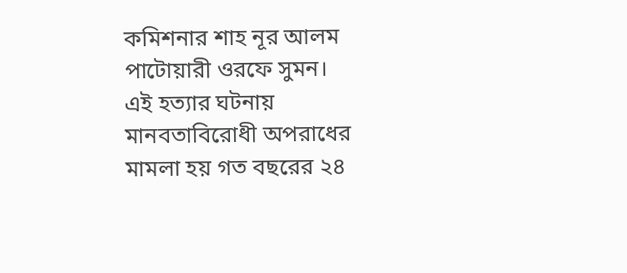কমিশনার শাহ নূর আলম পাটোয়ারী ওরফে সুমন।
এই হত্যার ঘটনায় মানবতাবিরোধী অপরাধের মামলা হয় গত বছরের ২৪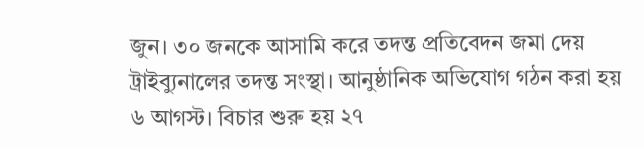জুন। ৩০ জনকে আসামি করে তদন্ত প্রতিবেদন জমা দেয় ট্রাইব্যুনালের তদন্ত সংস্থা। আনুষ্ঠানিক অভিযোগ গঠন করা হয় ৬ আগস্ট। বিচার শুরু হয় ২৭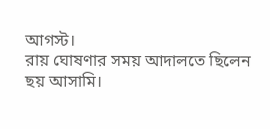আগস্ট।
রায় ঘোষণার সময় আদালতে ছিলেন ছয় আসামি।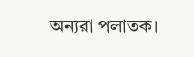অন্যরা পলাতক।